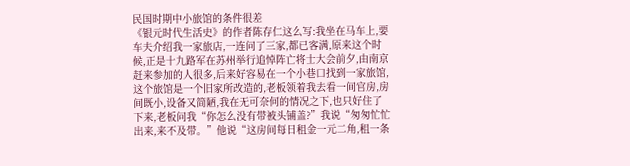民国时期中小旅馆的条件很差
《银元时代生活史》的作者陈存仁这么写:我坐在马车上,要车夫介绍我一家旅店,一连问了三家,都已客满,原来这个时候,正是十九路军在苏州举行追悼阵亡将士大会前夕,由南京赶来参加的人很多,后来好容易在一个小巷口找到一家旅馆,这个旅馆是一个旧家所改造的,老板领着我去看一间官房,房间既小,设备又简陋,我在无可奈何的情况之下,也只好住了下来,老板问我“你怎么没有带被头铺盖?”我说“匆匆忙忙出来,来不及带。”他说“这房间每日租金一元二角,租一条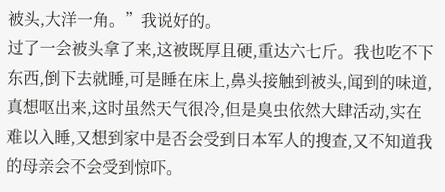被头,大洋一角。”我说好的。
过了一会被头拿了来,这被既厚且硬,重达六七斤。我也吃不下东西,倒下去就睡,可是睡在床上,鼻头接触到被头,闻到的味道,真想呕出来,这时虽然天气很冷,但是臭虫依然大肆活动,实在难以入睡,又想到家中是否会受到日本军人的搜查,又不知道我的母亲会不会受到惊吓。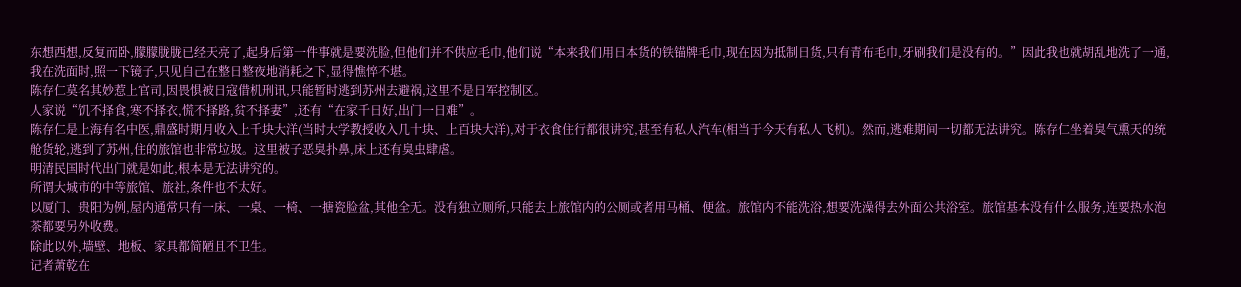东想西想,反复而卧,朦朦胧胧已经天亮了,起身后第一件事就是要洗脸,但他们并不供应毛巾,他们说“本来我们用日本货的铁锚牌毛巾,现在因为抵制日货,只有青布毛巾,牙刷我们是没有的。”因此我也就胡乱地洗了一通,我在洗面时,照一下镜子,只见自己在整日整夜地消耗之下,显得憔悴不堪。
陈存仁莫名其妙惹上官司,因畏惧被日寇借机刑讯,只能暂时逃到苏州去避祸,这里不是日军控制区。
人家说“饥不择食,寒不择衣,慌不择路,贫不择妻”,还有“在家千日好,出门一日难”。
陈存仁是上海有名中医,鼎盛时期月收入上千块大洋(当时大学教授收入几十块、上百块大洋),对于衣食住行都很讲究,甚至有私人汽车(相当于今天有私人飞机)。然而,逃难期间一切都无法讲究。陈存仁坐着臭气熏天的统舱货轮,逃到了苏州,住的旅馆也非常垃圾。这里被子恶臭扑鼻,床上还有臭虫肆虐。
明清民国时代出门就是如此,根本是无法讲究的。
所谓大城市的中等旅馆、旅社,条件也不太好。
以厦门、贵阳为例,屋内通常只有一床、一桌、一椅、一搪瓷脸盆,其他全无。没有独立厕所,只能去上旅馆内的公厕或者用马桶、便盆。旅馆内不能洗浴,想要洗澡得去外面公共浴室。旅馆基本没有什么服务,连要热水泡茶都要另外收费。
除此以外,墙壁、地板、家具都简陋且不卫生。
记者萧乾在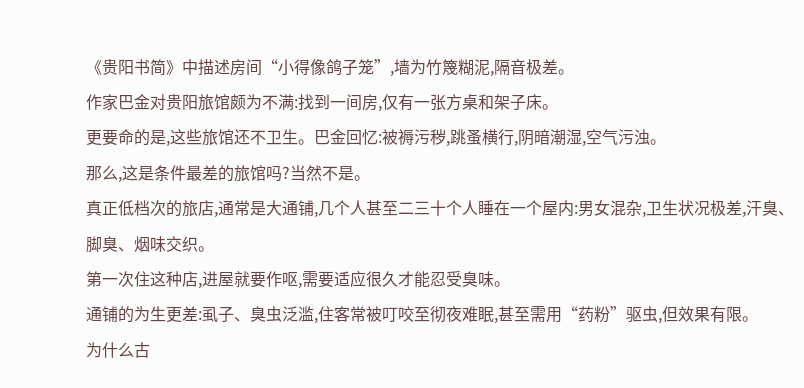《贵阳书简》中描述房间“小得像鸽子笼”,墙为竹篾糊泥,隔音极差。
作家巴金对贵阳旅馆颇为不满:找到一间房,仅有一张方桌和架子床。
更要命的是,这些旅馆还不卫生。巴金回忆:被褥污秽,跳蚤横行,阴暗潮湿,空气污浊。
那么,这是条件最差的旅馆吗?当然不是。
真正低档次的旅店,通常是大通铺,几个人甚至二三十个人睡在一个屋内:男女混杂,卫生状况极差,汗臭、脚臭、烟味交织。
第一次住这种店,进屋就要作呕,需要适应很久才能忍受臭味。
通铺的为生更差:虱子、臭虫泛滥,住客常被叮咬至彻夜难眠,甚至需用“药粉”驱虫,但效果有限。
为什么古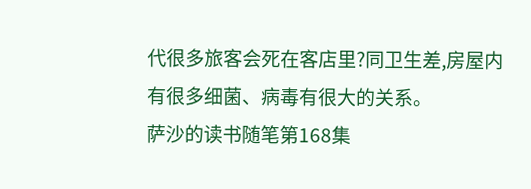代很多旅客会死在客店里?同卫生差,房屋内有很多细菌、病毒有很大的关系。
萨沙的读书随笔第168集